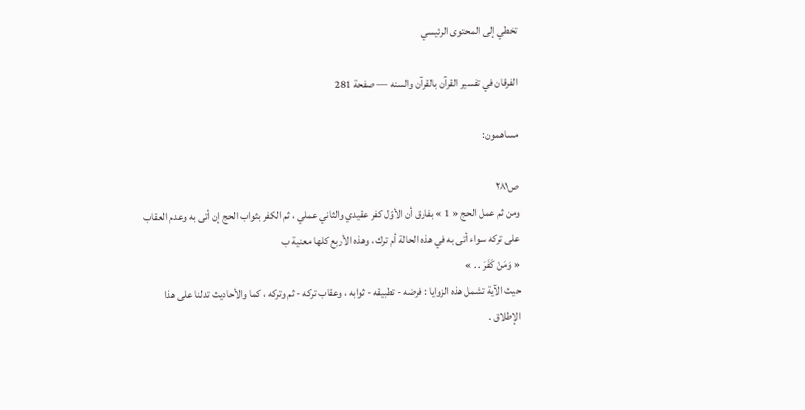تخطي إلى المحتوى الرئيسي

الفرقان في تفسير القرآن بالقرآن والسنه — صفحة 281

مساهمون:

ص٢٨١
ومن ثم عمل الحج « 1 » بفارق أن الأوّل كفر عقيدي والثاني عملي ، ثم الكفر بثواب الحج إن أتى به وعدم العقاب على تركه سواء أتى به في هذه الحالة أم ترك ، وهذه الأربع كلها معنية ب
« وَمَنْ كَفَرَ . . »
حيث الآية تشمل هذه الزوايا : فرضه - تطبيقه - ثوابه ، وعقاب تركه - ثم وتركه ، كما والأحاديث تدلنا على هذا الإطلاق .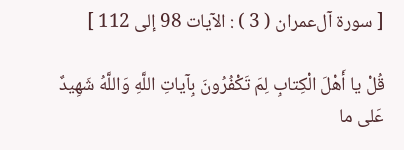[ سورة آل‌عمران ( 3 ) : الآيات 98 إلى 112 ]

قُلْ يا أَهْلَ الْكِتابِ لِمَ تَكْفُرُونَ بِآياتِ اللَّهِ وَاللَّهُ شَهِيدٌ عَلى ما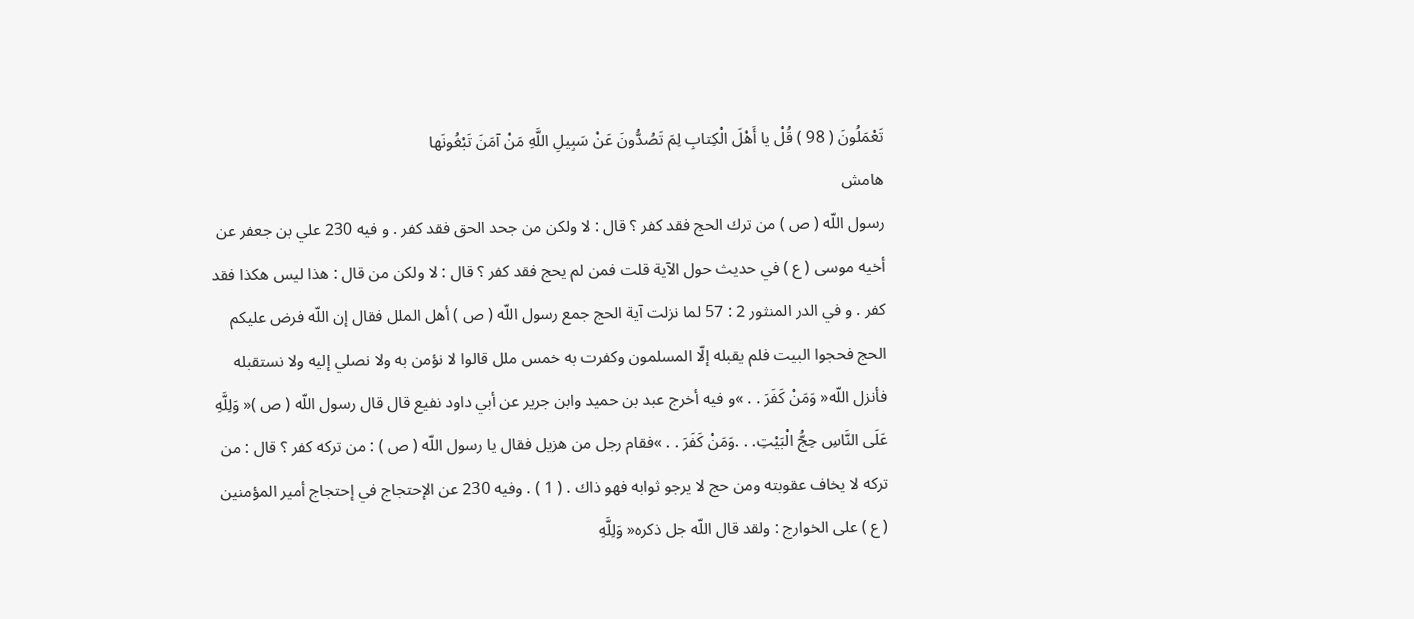تَعْمَلُونَ ( 98 ) قُلْ يا أَهْلَ الْكِتابِ لِمَ تَصُدُّونَ عَنْ سَبِيلِ اللَّهِ مَنْ آمَنَ تَبْغُونَها
هامش
رسول اللّه ( ص ) من ترك الحج فقد كفر ؟ قال : لا ولكن من جحد الحق فقد كفر . و فيه 230 علي بن جعفر عن أخيه موسى ( ع ) في حديث حول الآية قلت فمن لم يحج فقد كفر ؟ قال : لا ولكن من قال : هذا ليس هكذا فقد كفر . و في الدر المنثور 2 : 57 لما نزلت آية الحج جمع رسول اللّه ( ص ) أهل الملل فقال إن اللّه فرض عليكم الحج فحجوا البيت فلم يقبله إلّا المسلمون وكفرت به خمس ملل قالوا لا نؤمن به ولا نصلي إليه ولا نستقبله فأنزل اللّه« وَمَنْ كَفَرَ . . »و فيه أخرج عبد بن حميد وابن جرير عن أبي داود نفيع قال قال رسول اللّه ( ص )« وَلِلَّهِ عَلَى النَّاسِ حِجُّ الْبَيْتِ. . .وَمَنْ كَفَرَ . . »فقام رجل من هزيل فقال يا رسول اللّه ( ص ) : من تركه كفر ؟ قال : من تركه لا يخاف عقوبته ومن حج لا يرجو ثوابه فهو ذاك . ( 1 ) . وفيه 230 عن الإحتجاج في إحتجاج أمير المؤمنين ( ع ) على الخوارج : ولقد قال اللّه جل ذكره« وَلِلَّهِ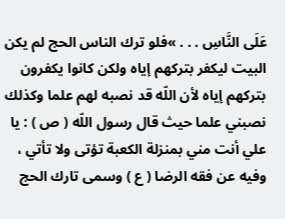عَلَى النَّاسِ . . . »فلو ترك الناس الحج لم يكن البيت ليكفر بتركهم إياه ولكن كانوا يكفرون بتركهم إياه لأن اللّه قد نصبه لهم علما وكذلك نصبني علما حيث قال رسول اللّه ( ص ) : يا علي أنت مني بمنزلة الكعبة تؤتى ولا تأتي ، وفيه عن فقه الرضا ( ع ) وسمى تارك الحج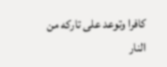كافرا وتوعد على تاركه من النار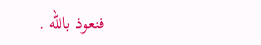فنعوذ باللّه .